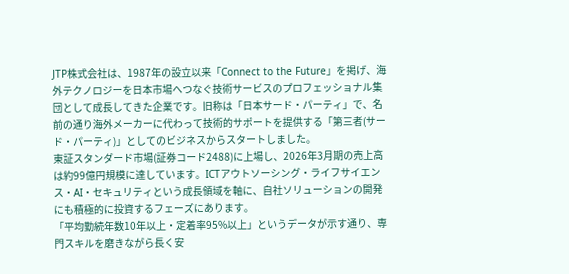JTP株式会社は、1987年の設立以来「Connect to the Future」を掲げ、海外テクノロジーを日本市場へつなぐ技術サービスのプロフェッショナル集団として成長してきた企業です。旧称は「日本サード・パーティ」で、名前の通り海外メーカーに代わって技術的サポートを提供する「第三者(サード・パーティ)」としてのビジネスからスタートしました。
東証スタンダード市場(証券コード2488)に上場し、2026年3月期の売上高は約99億円規模に達しています。ICTアウトソーシング・ライフサイエンス・AI・セキュリティという成長領域を軸に、自社ソリューションの開発にも積極的に投資するフェーズにあります。
「平均勤続年数10年以上・定着率95%以上」というデータが示す通り、専門スキルを磨きながら長く安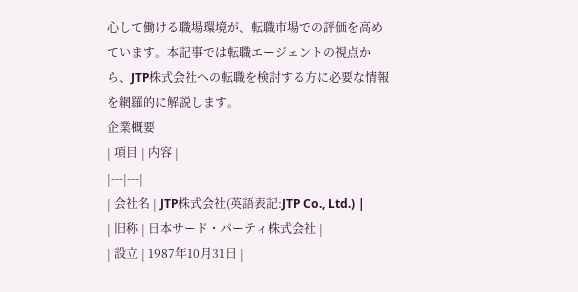心して働ける職場環境が、転職市場での評価を高めています。本記事では転職エージェントの視点から、JTP株式会社への転職を検討する方に必要な情報を網羅的に解説します。
企業概要
| 項目 | 内容 |
|---|---|
| 会社名 | JTP株式会社(英語表記:JTP Co., Ltd.) |
| 旧称 | 日本サード・パーティ株式会社 |
| 設立 | 1987年10月31日 |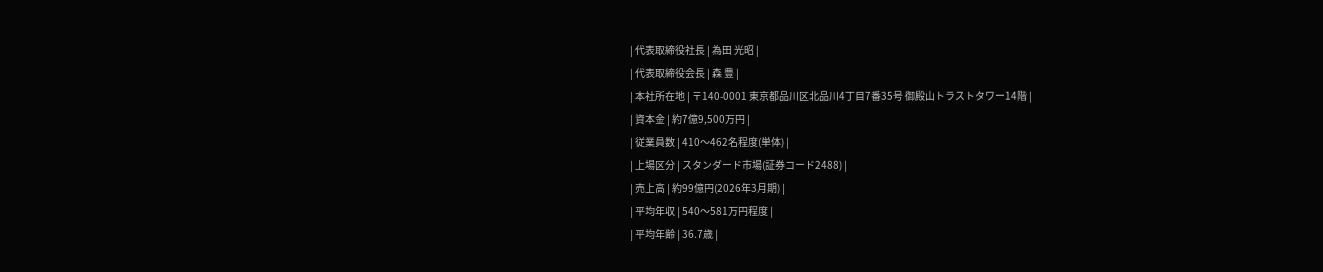| 代表取締役社長 | 為田 光昭 |
| 代表取締役会長 | 森 豊 |
| 本社所在地 | 〒140-0001 東京都品川区北品川4丁目7番35号 御殿山トラストタワー14階 |
| 資本金 | 約7億9,500万円 |
| 従業員数 | 410〜462名程度(単体) |
| 上場区分 | スタンダード市場(証券コード2488) |
| 売上高 | 約99億円(2026年3月期) |
| 平均年収 | 540〜581万円程度 |
| 平均年齢 | 36.7歳 |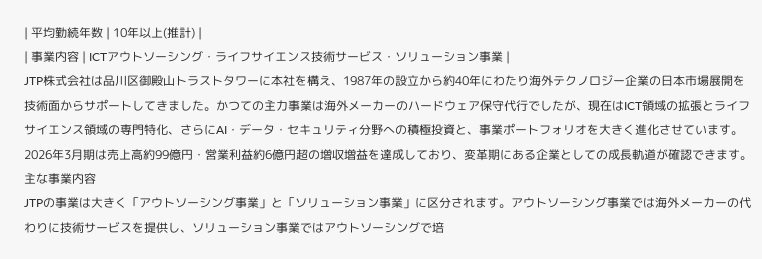| 平均勤続年数 | 10年以上(推計) |
| 事業内容 | ICTアウトソーシング・ライフサイエンス技術サービス・ソリューション事業 |
JTP株式会社は品川区御殿山トラストタワーに本社を構え、1987年の設立から約40年にわたり海外テクノロジー企業の日本市場展開を技術面からサポートしてきました。かつての主力事業は海外メーカーのハードウェア保守代行でしたが、現在はICT領域の拡張とライフサイエンス領域の専門特化、さらにAI・データ・セキュリティ分野への積極投資と、事業ポートフォリオを大きく進化させています。
2026年3月期は売上高約99億円・営業利益約6億円超の増収増益を達成しており、変革期にある企業としての成長軌道が確認できます。
主な事業内容
JTPの事業は大きく「アウトソーシング事業」と「ソリューション事業」に区分されます。アウトソーシング事業では海外メーカーの代わりに技術サービスを提供し、ソリューション事業ではアウトソーシングで培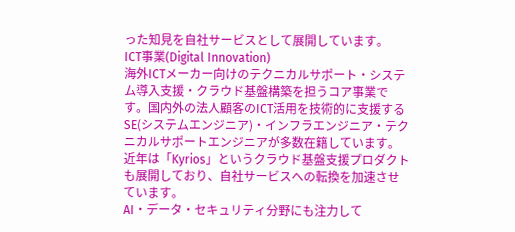った知見を自社サービスとして展開しています。
ICT事業(Digital Innovation)
海外ICTメーカー向けのテクニカルサポート・システム導入支援・クラウド基盤構築を担うコア事業です。国内外の法人顧客のICT活用を技術的に支援するSE(システムエンジニア)・インフラエンジニア・テクニカルサポートエンジニアが多数在籍しています。近年は「Kyrios」というクラウド基盤支援プロダクトも展開しており、自社サービスへの転換を加速させています。
AI・データ・セキュリティ分野にも注力して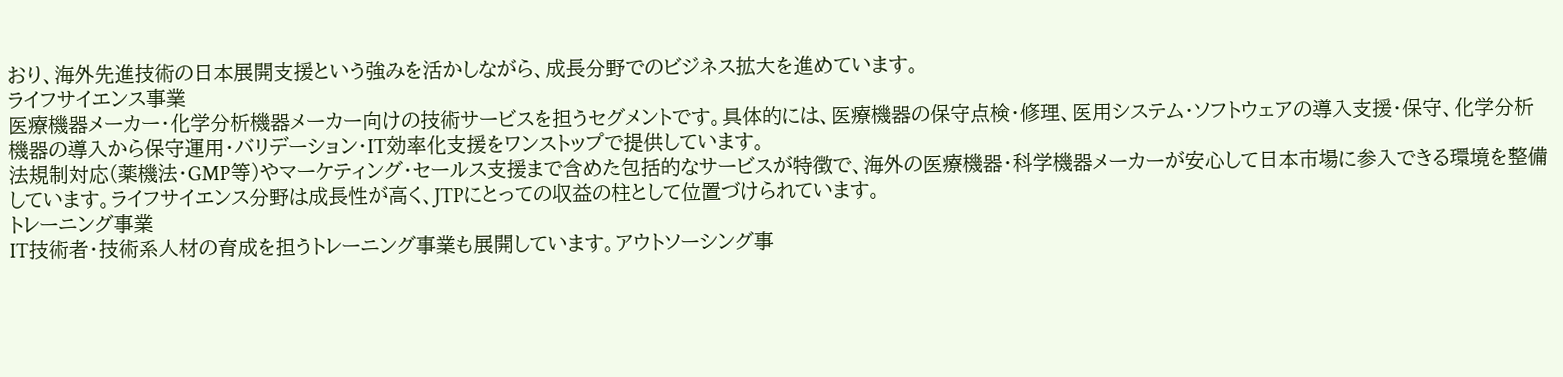おり、海外先進技術の日本展開支援という強みを活かしながら、成長分野でのビジネス拡大を進めています。
ライフサイエンス事業
医療機器メーカー・化学分析機器メーカー向けの技術サービスを担うセグメントです。具体的には、医療機器の保守点検・修理、医用システム・ソフトウェアの導入支援・保守、化学分析機器の導入から保守運用・バリデーション・IT効率化支援をワンストップで提供しています。
法規制対応(薬機法・GMP等)やマーケティング・セールス支援まで含めた包括的なサービスが特徴で、海外の医療機器・科学機器メーカーが安心して日本市場に参入できる環境を整備しています。ライフサイエンス分野は成長性が高く、JTPにとっての収益の柱として位置づけられています。
トレーニング事業
IT技術者・技術系人材の育成を担うトレーニング事業も展開しています。アウトソーシング事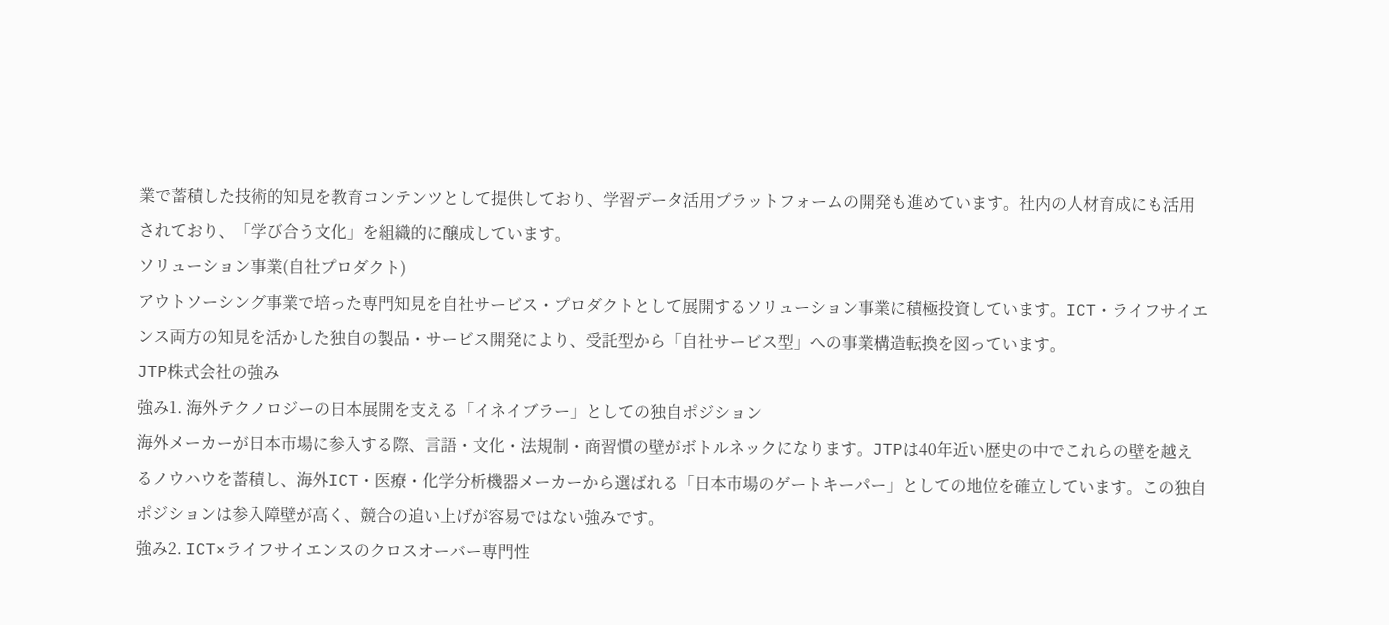業で蓄積した技術的知見を教育コンテンツとして提供しており、学習データ活用プラットフォームの開発も進めています。社内の人材育成にも活用されており、「学び合う文化」を組織的に醸成しています。
ソリューション事業(自社プロダクト)
アウトソーシング事業で培った専門知見を自社サービス・プロダクトとして展開するソリューション事業に積極投資しています。ICT・ライフサイエンス両方の知見を活かした独自の製品・サービス開発により、受託型から「自社サービス型」への事業構造転換を図っています。
JTP株式会社の強み
強み1. 海外テクノロジーの日本展開を支える「イネイブラー」としての独自ポジション
海外メーカーが日本市場に参入する際、言語・文化・法規制・商習慣の壁がボトルネックになります。JTPは40年近い歴史の中でこれらの壁を越えるノウハウを蓄積し、海外ICT・医療・化学分析機器メーカーから選ばれる「日本市場のゲートキーパー」としての地位を確立しています。この独自ポジションは参入障壁が高く、競合の追い上げが容易ではない強みです。
強み2. ICT×ライフサイエンスのクロスオーバー専門性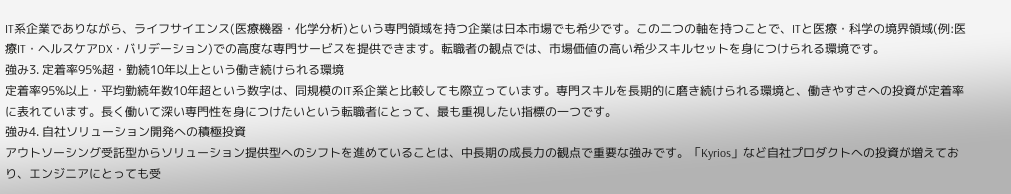IT系企業でありながら、ライフサイエンス(医療機器・化学分析)という専門領域を持つ企業は日本市場でも希少です。この二つの軸を持つことで、ITと医療・科学の境界領域(例:医療IT・ヘルスケアDX・バリデーション)での高度な専門サービスを提供できます。転職者の観点では、市場価値の高い希少スキルセットを身につけられる環境です。
強み3. 定着率95%超・勤続10年以上という働き続けられる環境
定着率95%以上・平均勤続年数10年超という数字は、同規模のIT系企業と比較しても際立っています。専門スキルを長期的に磨き続けられる環境と、働きやすさへの投資が定着率に表れています。長く働いて深い専門性を身につけたいという転職者にとって、最も重視したい指標の一つです。
強み4. 自社ソリューション開発への積極投資
アウトソーシング受託型からソリューション提供型へのシフトを進めていることは、中長期の成長力の観点で重要な強みです。「Kyrios」など自社プロダクトへの投資が増えており、エンジニアにとっても受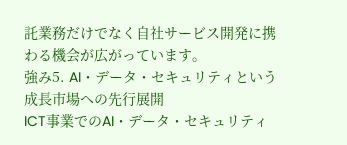託業務だけでなく自社サービス開発に携わる機会が広がっています。
強み5. AI・データ・セキュリティという成長市場への先行展開
ICT事業でのAI・データ・セキュリティ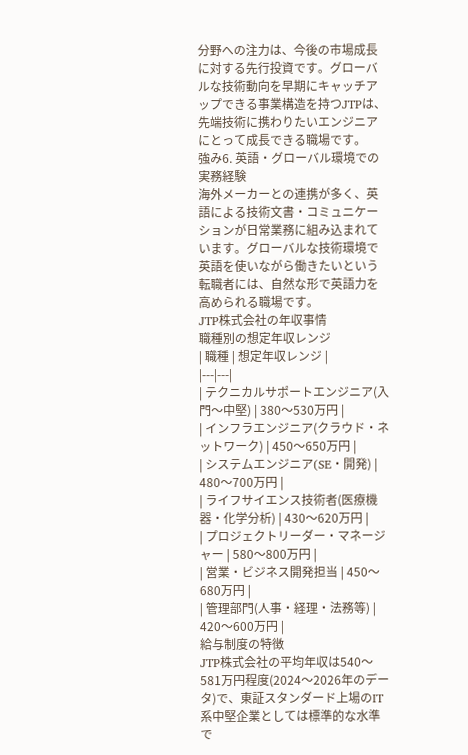分野への注力は、今後の市場成長に対する先行投資です。グローバルな技術動向を早期にキャッチアップできる事業構造を持つJTPは、先端技術に携わりたいエンジニアにとって成長できる職場です。
強み6. 英語・グローバル環境での実務経験
海外メーカーとの連携が多く、英語による技術文書・コミュニケーションが日常業務に組み込まれています。グローバルな技術環境で英語を使いながら働きたいという転職者には、自然な形で英語力を高められる職場です。
JTP株式会社の年収事情
職種別の想定年収レンジ
| 職種 | 想定年収レンジ |
|---|---|
| テクニカルサポートエンジニア(入門〜中堅) | 380〜530万円 |
| インフラエンジニア(クラウド・ネットワーク) | 450〜650万円 |
| システムエンジニア(SE・開発) | 480〜700万円 |
| ライフサイエンス技術者(医療機器・化学分析) | 430〜620万円 |
| プロジェクトリーダー・マネージャー | 580〜800万円 |
| 営業・ビジネス開発担当 | 450〜680万円 |
| 管理部門(人事・経理・法務等) | 420〜600万円 |
給与制度の特徴
JTP株式会社の平均年収は540〜581万円程度(2024〜2026年のデータ)で、東証スタンダード上場のIT系中堅企業としては標準的な水準で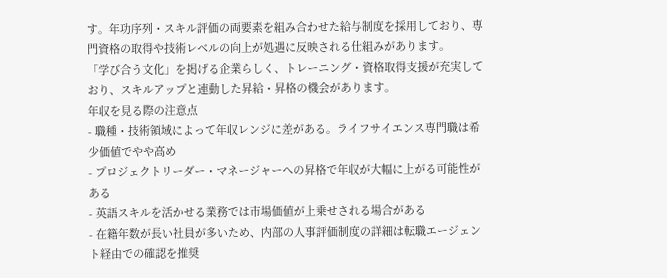す。年功序列・スキル評価の両要素を組み合わせた給与制度を採用しており、専門資格の取得や技術レベルの向上が処遇に反映される仕組みがあります。
「学び合う文化」を掲げる企業らしく、トレーニング・資格取得支援が充実しており、スキルアップと連動した昇給・昇格の機会があります。
年収を見る際の注意点
- 職種・技術領域によって年収レンジに差がある。ライフサイエンス専門職は希少価値でやや高め
- プロジェクトリーダー・マネージャーへの昇格で年収が大幅に上がる可能性がある
- 英語スキルを活かせる業務では市場価値が上乗せされる場合がある
- 在籍年数が長い社員が多いため、内部の人事評価制度の詳細は転職エージェント経由での確認を推奨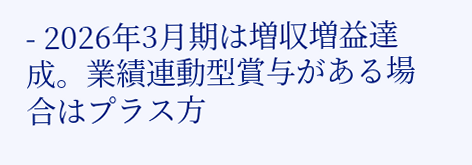- 2026年3月期は増収増益達成。業績連動型賞与がある場合はプラス方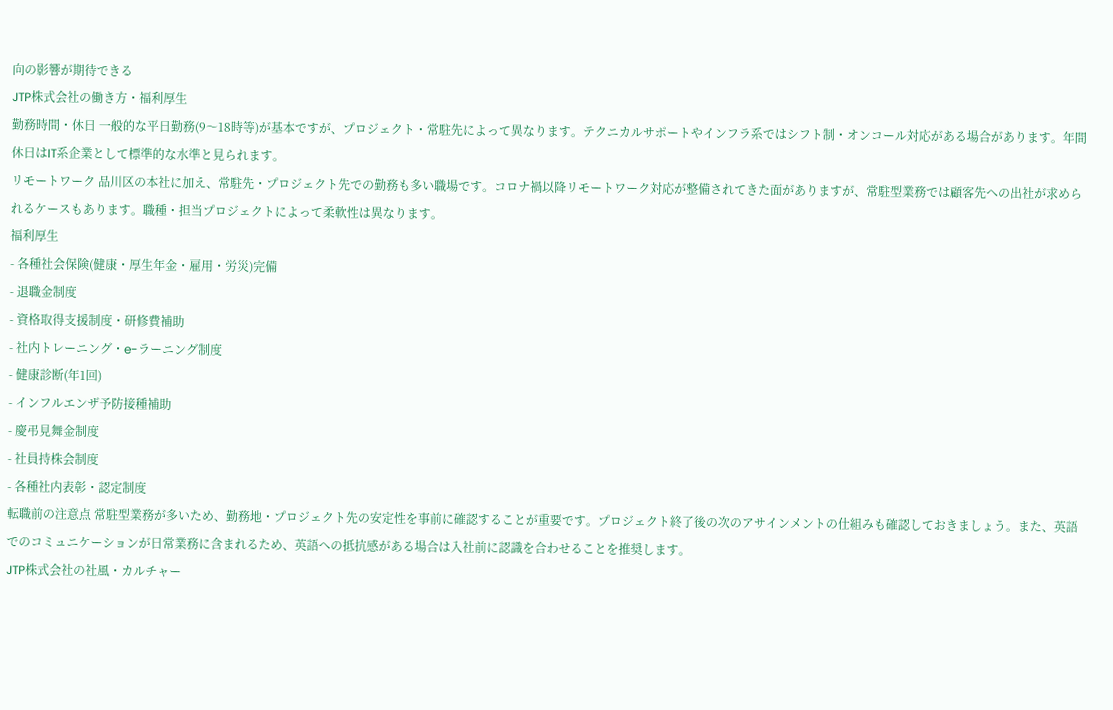向の影響が期待できる
JTP株式会社の働き方・福利厚生
勤務時間・休日 一般的な平日勤務(9〜18時等)が基本ですが、プロジェクト・常駐先によって異なります。テクニカルサポートやインフラ系ではシフト制・オンコール対応がある場合があります。年間休日はIT系企業として標準的な水準と見られます。
リモートワーク 品川区の本社に加え、常駐先・プロジェクト先での勤務も多い職場です。コロナ禍以降リモートワーク対応が整備されてきた面がありますが、常駐型業務では顧客先への出社が求められるケースもあります。職種・担当プロジェクトによって柔軟性は異なります。
福利厚生
- 各種社会保険(健康・厚生年金・雇用・労災)完備
- 退職金制度
- 資格取得支援制度・研修費補助
- 社内トレーニング・e-ラーニング制度
- 健康診断(年1回)
- インフルエンザ予防接種補助
- 慶弔見舞金制度
- 社員持株会制度
- 各種社内表彰・認定制度
転職前の注意点 常駐型業務が多いため、勤務地・プロジェクト先の安定性を事前に確認することが重要です。プロジェクト終了後の次のアサインメントの仕組みも確認しておきましょう。また、英語でのコミュニケーションが日常業務に含まれるため、英語への抵抗感がある場合は入社前に認識を合わせることを推奨します。
JTP株式会社の社風・カルチャー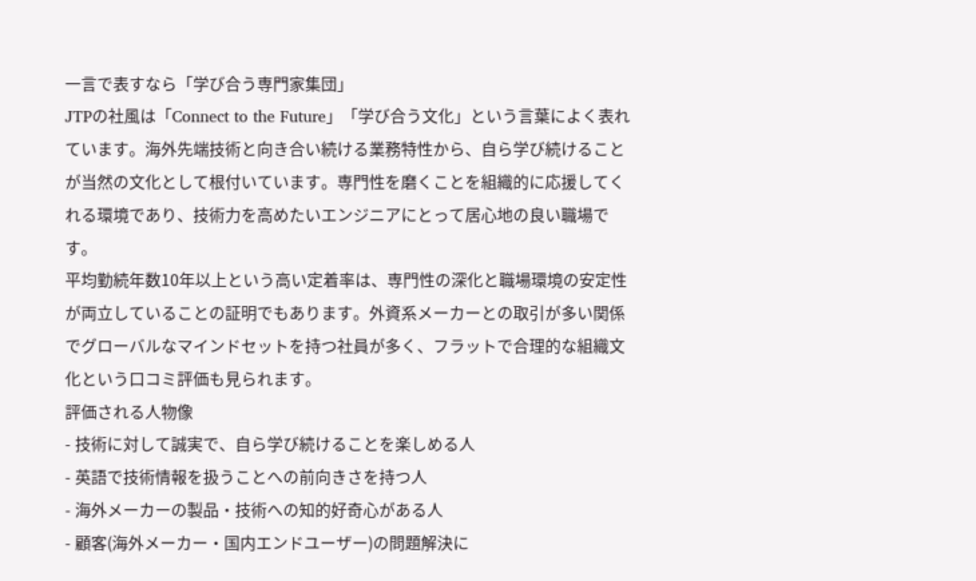一言で表すなら「学び合う専門家集団」
JTPの社風は「Connect to the Future」「学び合う文化」という言葉によく表れています。海外先端技術と向き合い続ける業務特性から、自ら学び続けることが当然の文化として根付いています。専門性を磨くことを組織的に応援してくれる環境であり、技術力を高めたいエンジニアにとって居心地の良い職場です。
平均勤続年数10年以上という高い定着率は、専門性の深化と職場環境の安定性が両立していることの証明でもあります。外資系メーカーとの取引が多い関係でグローバルなマインドセットを持つ社員が多く、フラットで合理的な組織文化という口コミ評価も見られます。
評価される人物像
- 技術に対して誠実で、自ら学び続けることを楽しめる人
- 英語で技術情報を扱うことへの前向きさを持つ人
- 海外メーカーの製品・技術への知的好奇心がある人
- 顧客(海外メーカー・国内エンドユーザー)の問題解決に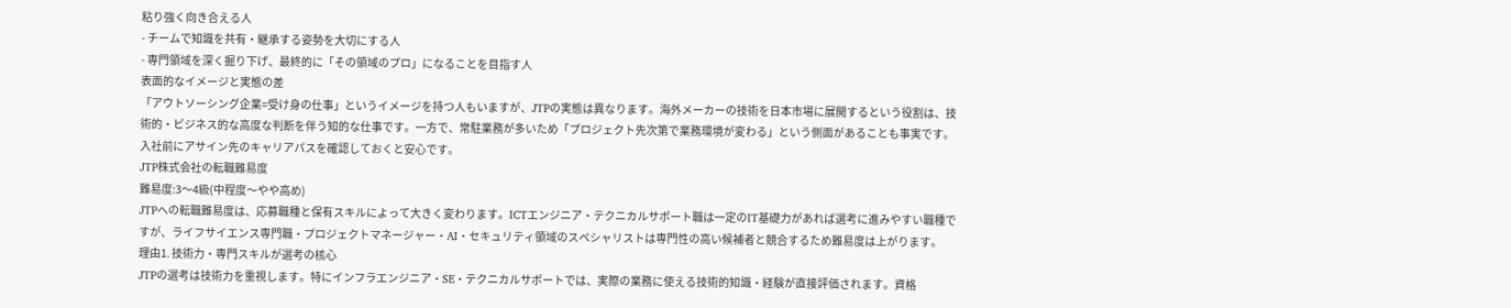粘り強く向き合える人
- チームで知識を共有・継承する姿勢を大切にする人
- 専門領域を深く掘り下げ、最終的に「その領域のプロ」になることを目指す人
表面的なイメージと実態の差
「アウトソーシング企業=受け身の仕事」というイメージを持つ人もいますが、JTPの実態は異なります。海外メーカーの技術を日本市場に展開するという役割は、技術的・ビジネス的な高度な判断を伴う知的な仕事です。一方で、常駐業務が多いため「プロジェクト先次第で業務環境が変わる」という側面があることも事実です。入社前にアサイン先のキャリアパスを確認しておくと安心です。
JTP株式会社の転職難易度
難易度:3〜4級(中程度〜やや高め)
JTPへの転職難易度は、応募職種と保有スキルによって大きく変わります。ICTエンジニア・テクニカルサポート職は一定のIT基礎力があれば選考に進みやすい職種ですが、ライフサイエンス専門職・プロジェクトマネージャー・AI・セキュリティ領域のスペシャリストは専門性の高い候補者と競合するため難易度は上がります。
理由1. 技術力・専門スキルが選考の核心
JTPの選考は技術力を重視します。特にインフラエンジニア・SE・テクニカルサポートでは、実際の業務に使える技術的知識・経験が直接評価されます。資格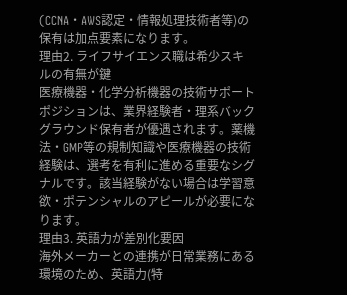(CCNA・AWS認定・情報処理技術者等)の保有は加点要素になります。
理由2. ライフサイエンス職は希少スキルの有無が鍵
医療機器・化学分析機器の技術サポートポジションは、業界経験者・理系バックグラウンド保有者が優遇されます。薬機法・GMP等の規制知識や医療機器の技術経験は、選考を有利に進める重要なシグナルです。該当経験がない場合は学習意欲・ポテンシャルのアピールが必要になります。
理由3. 英語力が差別化要因
海外メーカーとの連携が日常業務にある環境のため、英語力(特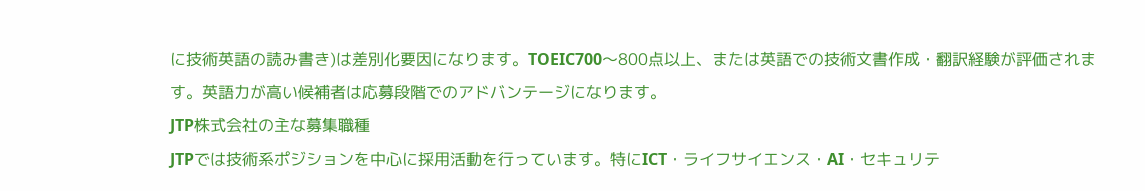に技術英語の読み書き)は差別化要因になります。TOEIC700〜800点以上、または英語での技術文書作成・翻訳経験が評価されます。英語力が高い候補者は応募段階でのアドバンテージになります。
JTP株式会社の主な募集職種
JTPでは技術系ポジションを中心に採用活動を行っています。特にICT・ライフサイエンス・AI・セキュリテ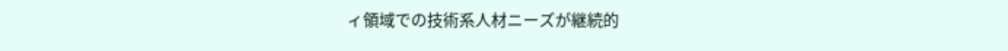ィ領域での技術系人材ニーズが継続的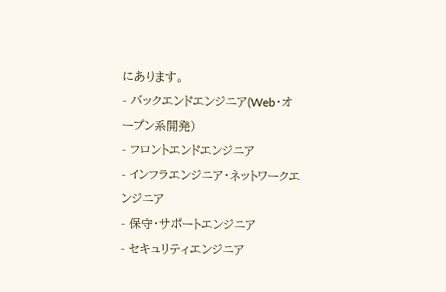にあります。
- バックエンドエンジニア(Web・オープン系開発)
- フロントエンドエンジニア
- インフラエンジニア・ネットワークエンジニア
- 保守・サポートエンジニア
- セキュリティエンジニア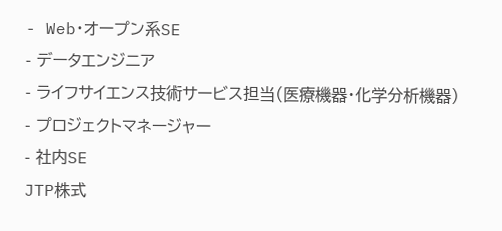- Web・オープン系SE
- データエンジニア
- ライフサイエンス技術サービス担当(医療機器・化学分析機器)
- プロジェクトマネージャー
- 社内SE
JTP株式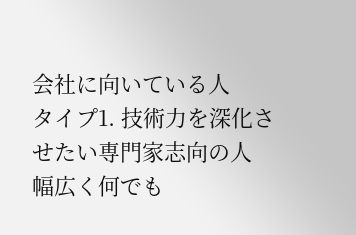会社に向いている人
タイプ1. 技術力を深化させたい専門家志向の人
幅広く何でも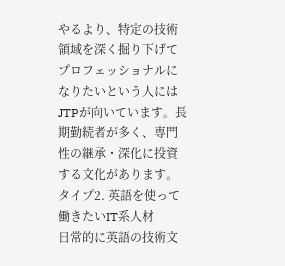やるより、特定の技術領域を深く掘り下げてプロフェッショナルになりたいという人にはJTPが向いています。長期勤続者が多く、専門性の継承・深化に投資する文化があります。
タイプ2. 英語を使って働きたいIT系人材
日常的に英語の技術文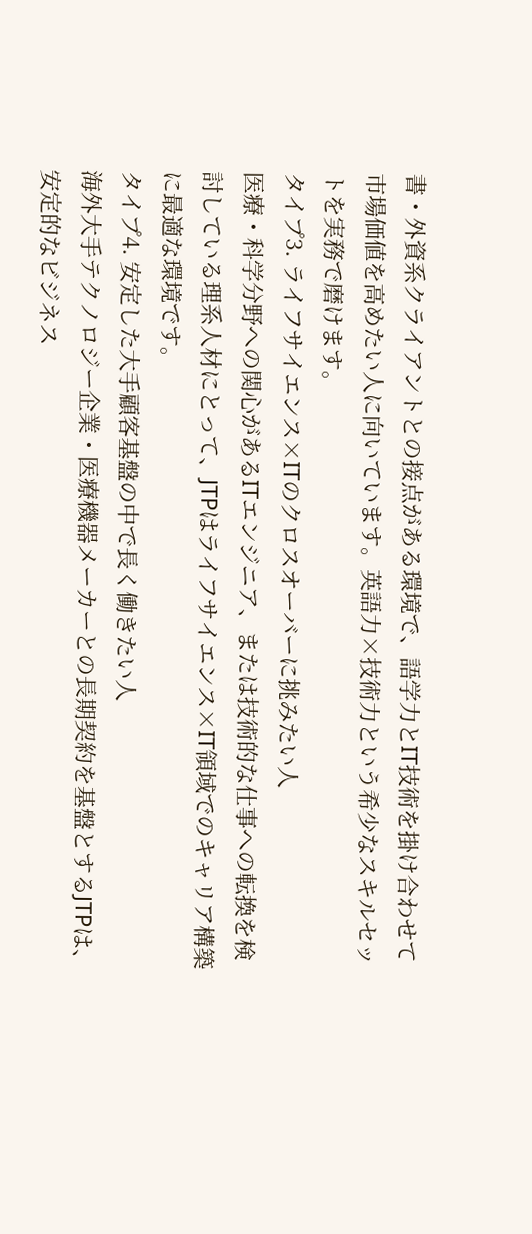書・外資系クライアントとの接点がある環境で、語学力とIT技術を掛け合わせて市場価値を高めたい人に向いています。英語力×技術力という希少なスキルセットを実務で磨けます。
タイプ3. ライフサイエンス×ITのクロスオーバーに挑みたい人
医療・科学分野への関心があるITエンジニア、または技術的な仕事への転換を検討している理系人材にとって、JTPはライフサイエンス×IT領域でのキャリア構築に最適な環境です。
タイプ4. 安定した大手顧客基盤の中で長く働きたい人
海外大手テクノロジー企業・医療機器メーカーとの長期契約を基盤とするJTPは、安定的なビジネス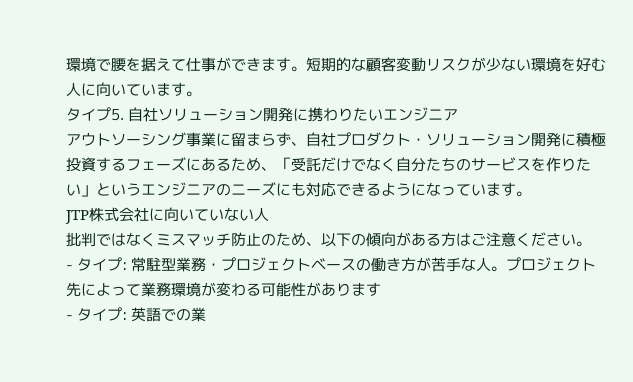環境で腰を据えて仕事ができます。短期的な顧客変動リスクが少ない環境を好む人に向いています。
タイプ5. 自社ソリューション開発に携わりたいエンジニア
アウトソーシング事業に留まらず、自社プロダクト・ソリューション開発に積極投資するフェーズにあるため、「受託だけでなく自分たちのサービスを作りたい」というエンジニアのニーズにも対応できるようになっています。
JTP株式会社に向いていない人
批判ではなくミスマッチ防止のため、以下の傾向がある方はご注意ください。
- タイプ: 常駐型業務・プロジェクトベースの働き方が苦手な人。プロジェクト先によって業務環境が変わる可能性があります
- タイプ: 英語での業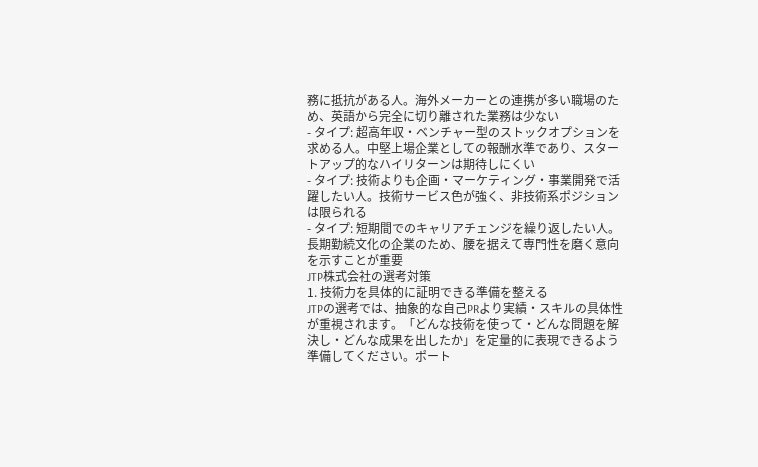務に抵抗がある人。海外メーカーとの連携が多い職場のため、英語から完全に切り離された業務は少ない
- タイプ: 超高年収・ベンチャー型のストックオプションを求める人。中堅上場企業としての報酬水準であり、スタートアップ的なハイリターンは期待しにくい
- タイプ: 技術よりも企画・マーケティング・事業開発で活躍したい人。技術サービス色が強く、非技術系ポジションは限られる
- タイプ: 短期間でのキャリアチェンジを繰り返したい人。長期勤続文化の企業のため、腰を据えて専門性を磨く意向を示すことが重要
JTP株式会社の選考対策
1. 技術力を具体的に証明できる準備を整える
JTPの選考では、抽象的な自己PRより実績・スキルの具体性が重視されます。「どんな技術を使って・どんな問題を解決し・どんな成果を出したか」を定量的に表現できるよう準備してください。ポート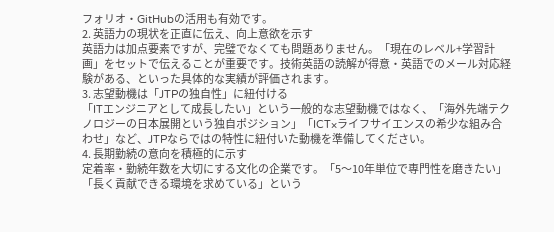フォリオ・GitHubの活用も有効です。
2. 英語力の現状を正直に伝え、向上意欲を示す
英語力は加点要素ですが、完璧でなくても問題ありません。「現在のレベル+学習計画」をセットで伝えることが重要です。技術英語の読解が得意・英語でのメール対応経験がある、といった具体的な実績が評価されます。
3. 志望動機は「JTPの独自性」に紐付ける
「ITエンジニアとして成長したい」という一般的な志望動機ではなく、「海外先端テクノロジーの日本展開という独自ポジション」「ICT×ライフサイエンスの希少な組み合わせ」など、JTPならではの特性に紐付いた動機を準備してください。
4. 長期勤続の意向を積極的に示す
定着率・勤続年数を大切にする文化の企業です。「5〜10年単位で専門性を磨きたい」「長く貢献できる環境を求めている」という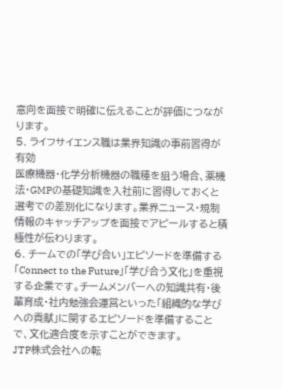意向を面接で明確に伝えることが評価につながります。
5. ライフサイエンス職は業界知識の事前習得が有効
医療機器・化学分析機器の職種を狙う場合、薬機法・GMPの基礎知識を入社前に習得しておくと選考での差別化になります。業界ニュース・規制情報のキャッチアップを面接でアピールすると積極性が伝わります。
6. チームでの「学び合い」エピソードを準備する
「Connect to the Future」「学び合う文化」を重視する企業です。チームメンバーへの知識共有・後輩育成・社内勉強会運営といった「組織的な学びへの貢献」に関するエピソードを準備することで、文化適合度を示すことができます。
JTP株式会社への転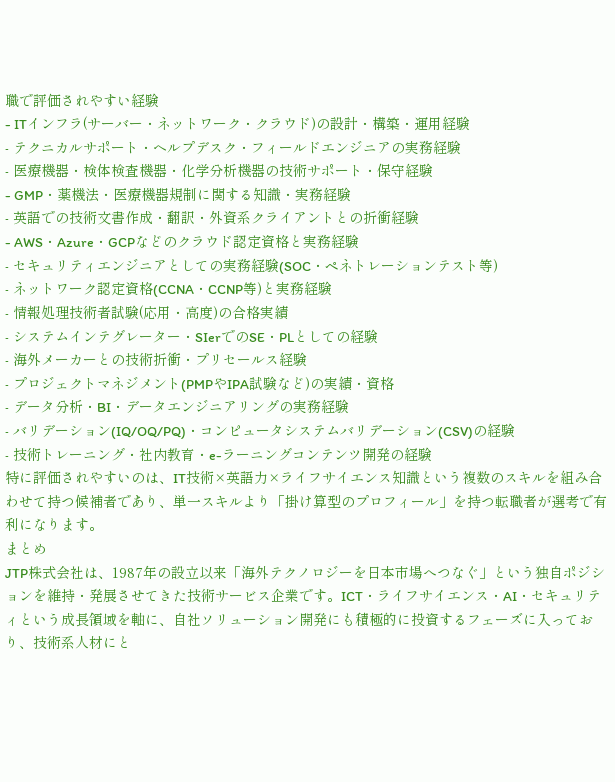職で評価されやすい経験
- ITインフラ(サーバー・ネットワーク・クラウド)の設計・構築・運用経験
- テクニカルサポート・ヘルプデスク・フィールドエンジニアの実務経験
- 医療機器・検体検査機器・化学分析機器の技術サポート・保守経験
- GMP・薬機法・医療機器規制に関する知識・実務経験
- 英語での技術文書作成・翻訳・外資系クライアントとの折衝経験
- AWS・Azure・GCPなどのクラウド認定資格と実務経験
- セキュリティエンジニアとしての実務経験(SOC・ペネトレーションテスト等)
- ネットワーク認定資格(CCNA・CCNP等)と実務経験
- 情報処理技術者試験(応用・高度)の合格実績
- システムインテグレーター・SIerでのSE・PLとしての経験
- 海外メーカーとの技術折衝・プリセールス経験
- プロジェクトマネジメント(PMPやIPA試験など)の実績・資格
- データ分析・BI・データエンジニアリングの実務経験
- バリデーション(IQ/OQ/PQ)・コンピュータシステムバリデーション(CSV)の経験
- 技術トレーニング・社内教育・e-ラーニングコンテンツ開発の経験
特に評価されやすいのは、IT技術×英語力×ライフサイエンス知識という複数のスキルを組み合わせて持つ候補者であり、単一スキルより「掛け算型のプロフィール」を持つ転職者が選考で有利になります。
まとめ
JTP株式会社は、1987年の設立以来「海外テクノロジーを日本市場へつなぐ」という独自ポジションを維持・発展させてきた技術サービス企業です。ICT・ライフサイエンス・AI・セキュリティという成長領域を軸に、自社ソリューション開発にも積極的に投資するフェーズに入っており、技術系人材にと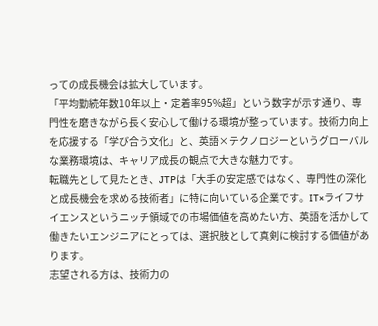っての成長機会は拡大しています。
「平均勤続年数10年以上・定着率95%超」という数字が示す通り、専門性を磨きながら長く安心して働ける環境が整っています。技術力向上を応援する「学び合う文化」と、英語×テクノロジーというグローバルな業務環境は、キャリア成長の観点で大きな魅力です。
転職先として見たとき、JTPは「大手の安定感ではなく、専門性の深化と成長機会を求める技術者」に特に向いている企業です。IT×ライフサイエンスというニッチ領域での市場価値を高めたい方、英語を活かして働きたいエンジニアにとっては、選択肢として真剣に検討する価値があります。
志望される方は、技術力の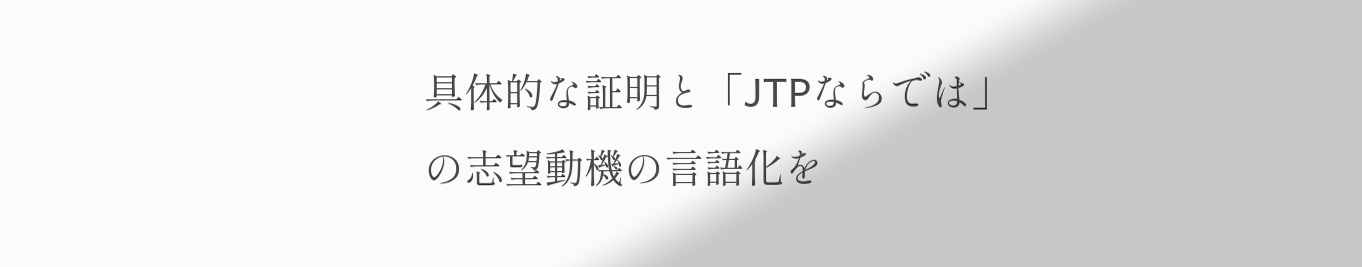具体的な証明と「JTPならでは」の志望動機の言語化を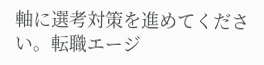軸に選考対策を進めてください。転職エージ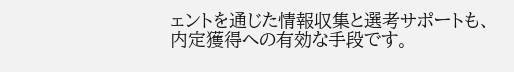ェントを通じた情報収集と選考サポートも、内定獲得への有効な手段です。